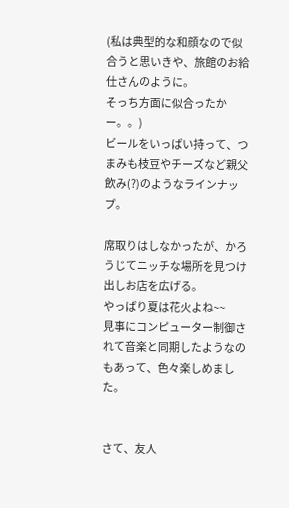(私は典型的な和顔なので似合うと思いきや、旅館のお給仕さんのように。
そっち方面に似合ったかー。。)
ビールをいっぱい持って、つまみも枝豆やチーズなど親父飲み(?)のようなラインナップ。

席取りはしなかったが、かろうじてニッチな場所を見つけ出しお店を広げる。
やっぱり夏は花火よね~~
見事にコンピューター制御されて音楽と同期したようなのもあって、色々楽しめました。


さて、友人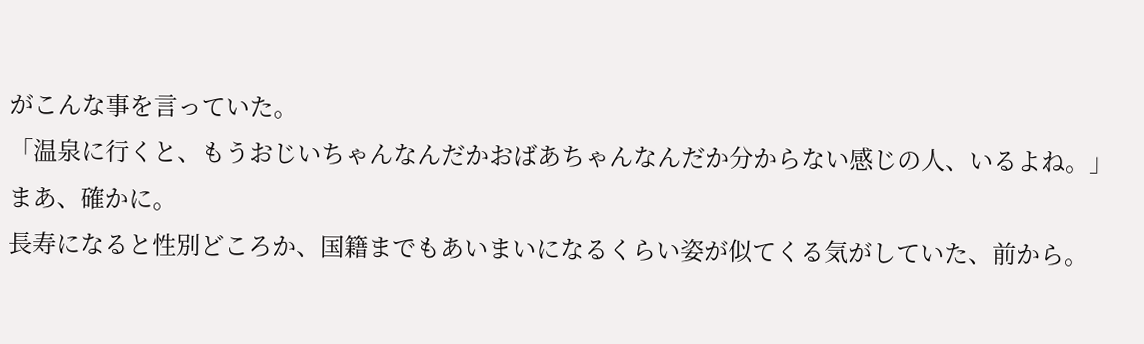がこんな事を言っていた。
「温泉に行くと、もうおじいちゃんなんだかおばあちゃんなんだか分からない感じの人、いるよね。」
まあ、確かに。
長寿になると性別どころか、国籍までもあいまいになるくらい姿が似てくる気がしていた、前から。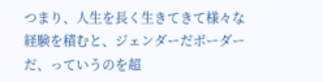つまり、人生を長く生きてきて様々な経験を積むと、ジェンダーだボーダーだ、っていうのを超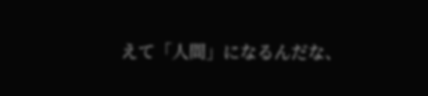えて「人間」になるんだな、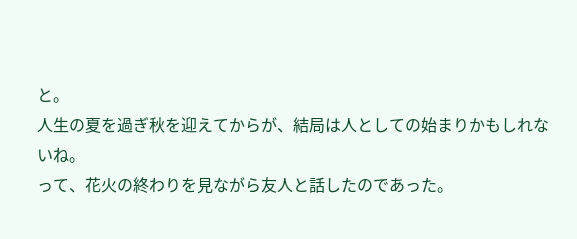と。
人生の夏を過ぎ秋を迎えてからが、結局は人としての始まりかもしれないね。
って、花火の終わりを見ながら友人と話したのであった。